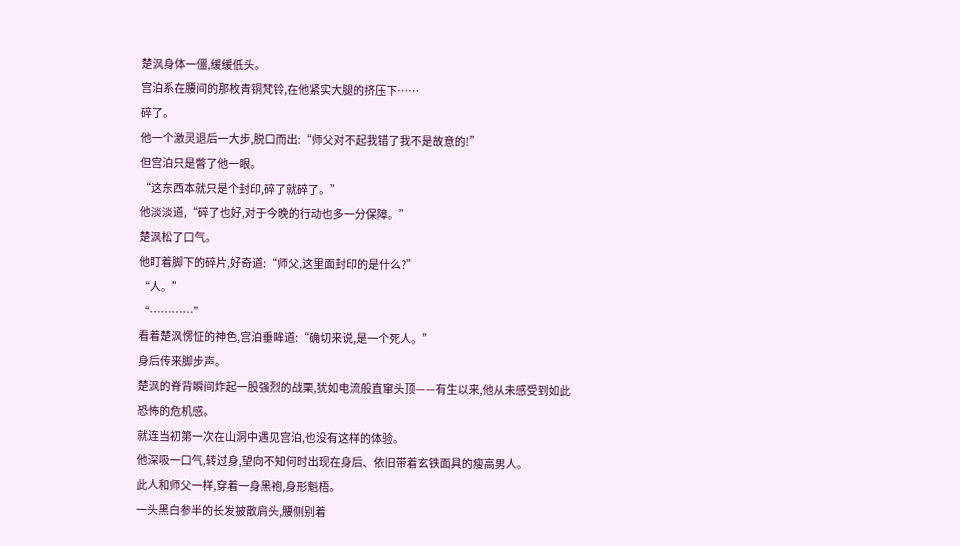楚沨身体一僵,缓缓低头。
宫泊系在腰间的那枚青铜梵铃,在他紧实大腿的挤压下……
碎了。
他一个激灵退后一大步,脱口而出:“师父对不起我错了我不是故意的!”
但宫泊只是瞥了他一眼。
“这东西本就只是个封印,碎了就碎了。”
他淡淡道,“碎了也好,对于今晚的行动也多一分保障。”
楚沨松了口气。
他盯着脚下的碎片,好奇道:“师父,这里面封印的是什么?”
“人。”
“…………”
看着楚沨愣怔的神色,宫泊垂眸道:“确切来说,是一个死人。”
身后传来脚步声。
楚沨的脊背瞬间炸起一股强烈的战栗,犹如电流般直窜头顶——有生以来,他从未感受到如此恐怖的危机感。
就连当初第一次在山洞中遇见宫泊,也没有这样的体验。
他深吸一口气,转过身,望向不知何时出现在身后、依旧带着玄铁面具的瘦高男人。
此人和师父一样,穿着一身黑袍,身形魁梧。
一头黑白参半的长发披散肩头,腰侧别着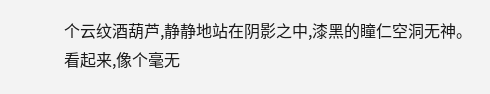个云纹酒葫芦,静静地站在阴影之中,漆黑的瞳仁空洞无神。
看起来,像个毫无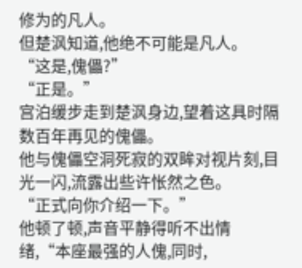修为的凡人。
但楚沨知道,他绝不可能是凡人。
“这是,傀儡?”
“正是。”
宫泊缓步走到楚沨身边,望着这具时隔数百年再见的傀儡。
他与傀儡空洞死寂的双眸对视片刻,目光一闪,流露出些许怅然之色。
“正式向你介绍一下。”
他顿了顿,声音平静得听不出情绪,“本座最强的人傀,同时,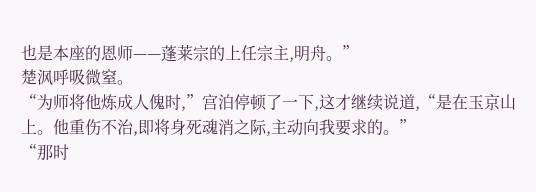也是本座的恩师——蓬莱宗的上任宗主,明舟。”
楚沨呼吸微窒。
“为师将他炼成人傀时,”宫泊停顿了一下,这才继续说道,“是在玉京山上。他重伤不治,即将身死魂消之际,主动向我要求的。”
“那时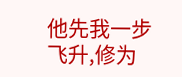他先我一步飞升,修为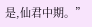是,仙君中期。”